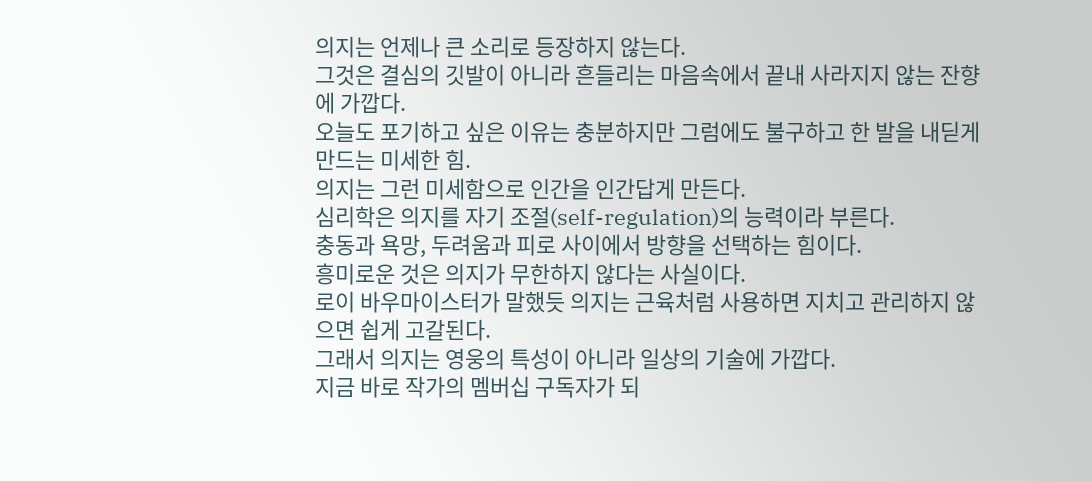의지는 언제나 큰 소리로 등장하지 않는다.
그것은 결심의 깃발이 아니라 흔들리는 마음속에서 끝내 사라지지 않는 잔향에 가깝다.
오늘도 포기하고 싶은 이유는 충분하지만 그럼에도 불구하고 한 발을 내딛게 만드는 미세한 힘.
의지는 그런 미세함으로 인간을 인간답게 만든다.
심리학은 의지를 자기 조절(self-regulation)의 능력이라 부른다.
충동과 욕망, 두려움과 피로 사이에서 방향을 선택하는 힘이다.
흥미로운 것은 의지가 무한하지 않다는 사실이다.
로이 바우마이스터가 말했듯 의지는 근육처럼 사용하면 지치고 관리하지 않으면 쉽게 고갈된다.
그래서 의지는 영웅의 특성이 아니라 일상의 기술에 가깝다.
지금 바로 작가의 멤버십 구독자가 되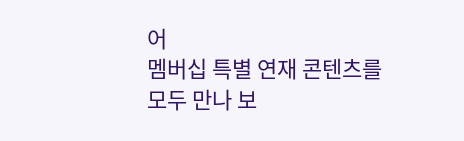어
멤버십 특별 연재 콘텐츠를 모두 만나 보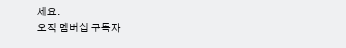세요.
오직 멤버십 구독자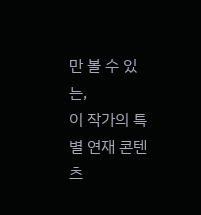만 볼 수 있는,
이 작가의 특별 연재 콘텐츠